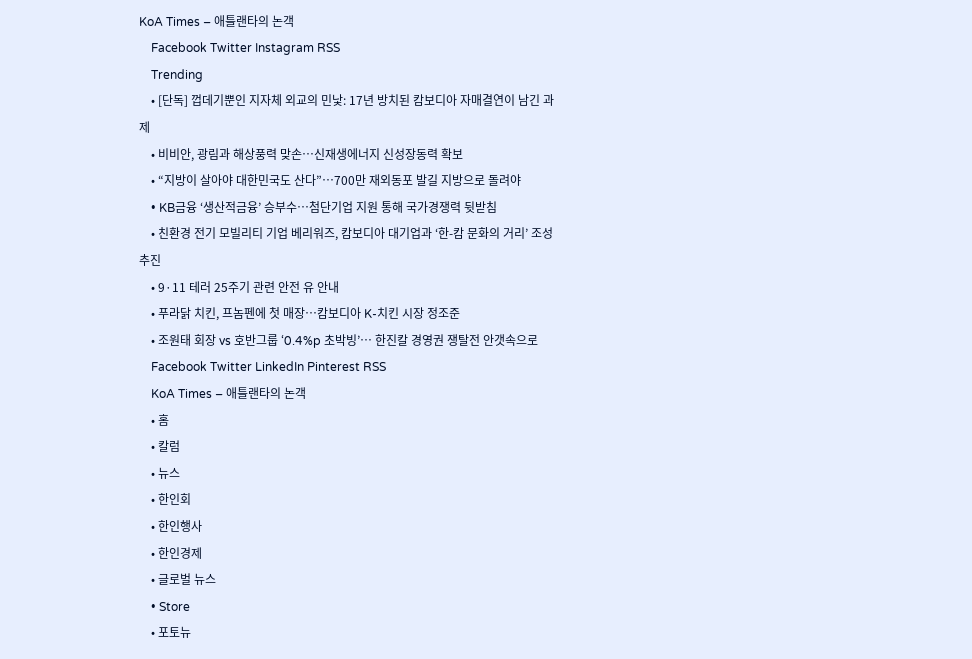KoA Times – 애틀랜타의 논객
    Facebook Twitter Instagram RSS
    Trending
    • [단독] 껍데기뿐인 지자체 외교의 민낯: 17년 방치된 캄보디아 자매결연이 남긴 과제
    • 비비안, 광림과 해상풍력 맞손…신재생에너지 신성장동력 확보
    • “지방이 살아야 대한민국도 산다”…700만 재외동포 발길 지방으로 돌려야
    • KB금융 ‘생산적금융’ 승부수…첨단기업 지원 통해 국가경쟁력 뒷받침
    • 친환경 전기 모빌리티 기업 베리워즈, 캄보디아 대기업과 ‘한-캄 문화의 거리’ 조성 추진
    • 9·11 테러 25주기 관련 안전 유 안내
    • 푸라닭 치킨, 프놈펜에 첫 매장…캄보디아 K-치킨 시장 정조준
    • 조원태 회장 vs 호반그룹 ‘0.4%p 초박빙’… 한진칼 경영권 쟁탈전 안갯속으로
    Facebook Twitter LinkedIn Pinterest RSS
    KoA Times – 애틀랜타의 논객
    • 홈
    • 칼럼
    • 뉴스
    • 한인회
    • 한인행사
    • 한인경제
    • 글로벌 뉴스
    • Store
    • 포토뉴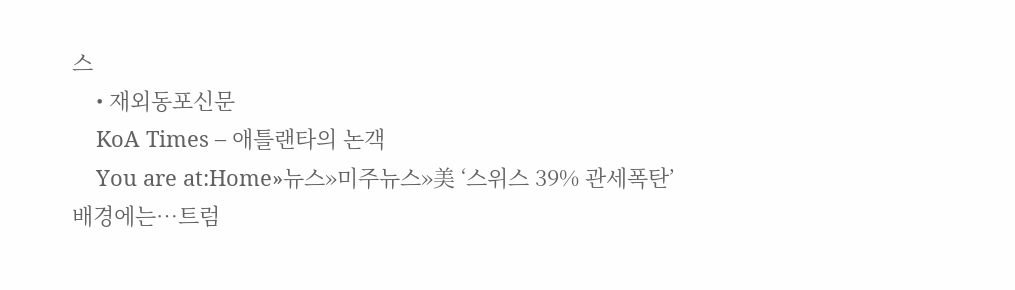스
    • 재외동포신문
    KoA Times – 애틀랜타의 논객
    You are at:Home»뉴스»미주뉴스»美 ‘스위스 39% 관세폭탄’ 배경에는…트럼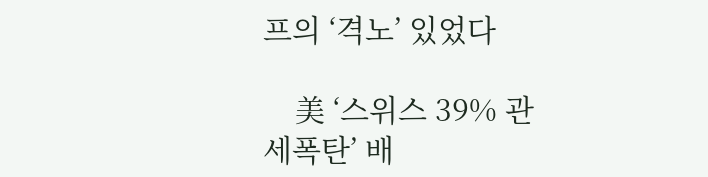프의 ‘격노’ 있었다

    美 ‘스위스 39% 관세폭탄’ 배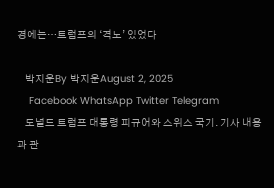경에는…트럼프의 ‘격노’ 있었다

    박지운By 박지운August 2, 2025
    Facebook WhatsApp Twitter Telegram
    도널드 트럼프 대통령 피규어와 스위스 국기. 기사 내용과 관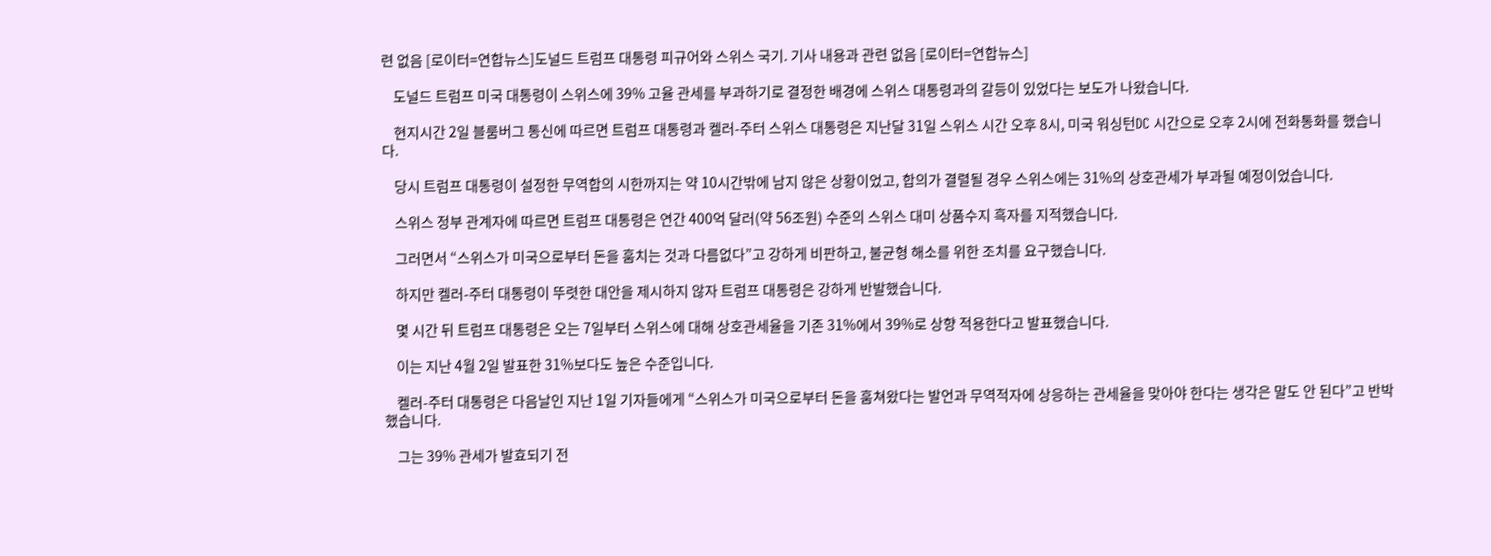련 없음 [로이터=연합뉴스]도널드 트럼프 대통령 피규어와 스위스 국기. 기사 내용과 관련 없음 [로이터=연합뉴스]

    도널드 트럼프 미국 대통령이 스위스에 39% 고율 관세를 부과하기로 결정한 배경에 스위스 대통령과의 갈등이 있었다는 보도가 나왔습니다.

    현지시간 2일 블룸버그 통신에 따르면 트럼프 대통령과 켈러-주터 스위스 대통령은 지난달 31일 스위스 시간 오후 8시, 미국 워싱턴DC 시간으로 오후 2시에 전화통화를 했습니다.

    당시 트럼프 대통령이 설정한 무역합의 시한까지는 약 10시간밖에 남지 않은 상황이었고, 합의가 결렬될 경우 스위스에는 31%의 상호관세가 부과될 예정이었습니다.

    스위스 정부 관계자에 따르면 트럼프 대통령은 연간 400억 달러(약 56조원) 수준의 스위스 대미 상품수지 흑자를 지적했습니다.

    그러면서 “스위스가 미국으로부터 돈을 훔치는 것과 다름없다”고 강하게 비판하고, 불균형 해소를 위한 조치를 요구했습니다.

    하지만 켈러-주터 대통령이 뚜렷한 대안을 제시하지 않자 트럼프 대통령은 강하게 반발했습니다.

    몇 시간 뒤 트럼프 대통령은 오는 7일부터 스위스에 대해 상호관세율을 기존 31%에서 39%로 상향 적용한다고 발표했습니다.

    이는 지난 4월 2일 발표한 31%보다도 높은 수준입니다.

    켈러-주터 대통령은 다음날인 지난 1일 기자들에게 “스위스가 미국으로부터 돈을 훔쳐왔다는 발언과 무역적자에 상응하는 관세율을 맞아야 한다는 생각은 말도 안 된다”고 반박했습니다.

    그는 39% 관세가 발효되기 전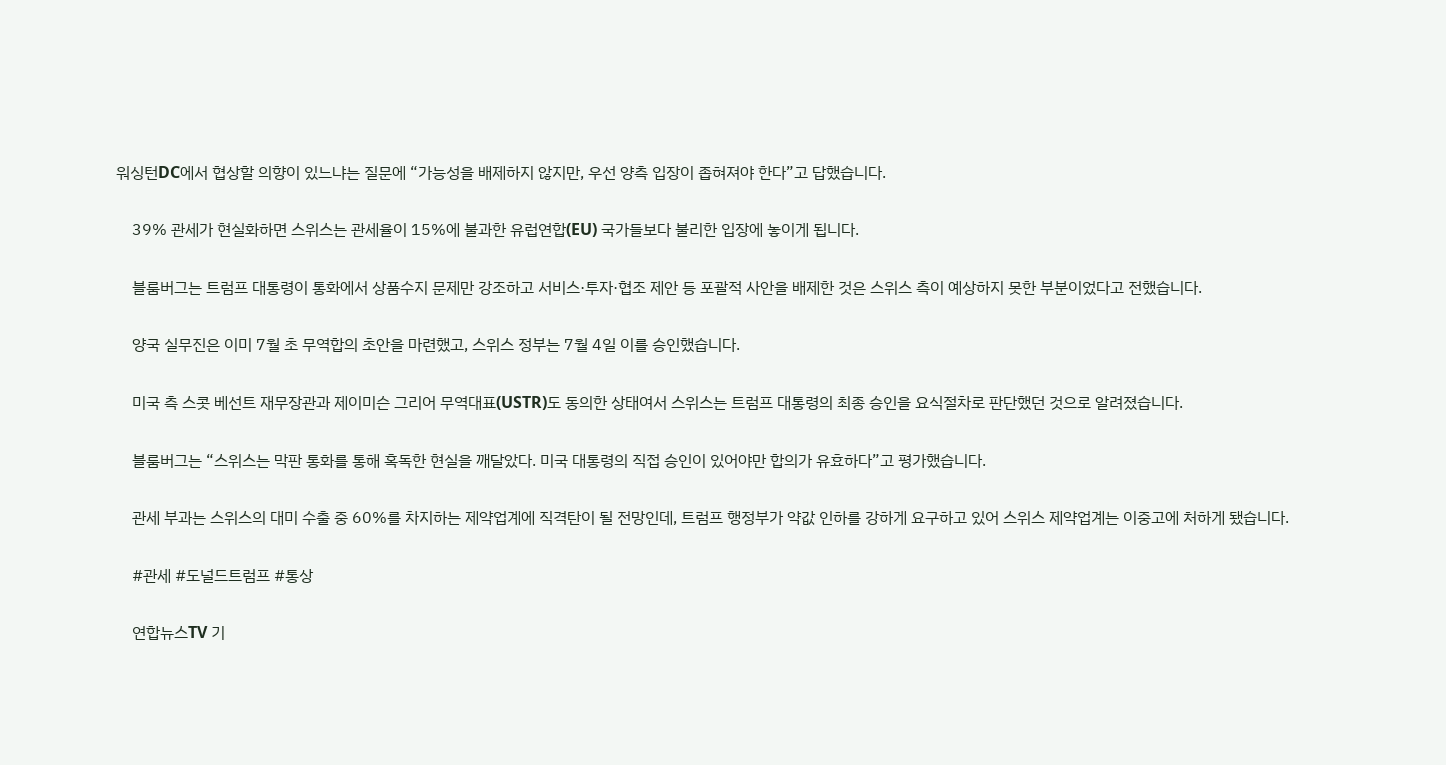워싱턴DC에서 협상할 의향이 있느냐는 질문에 “가능성을 배제하지 않지만, 우선 양측 입장이 좁혀져야 한다”고 답했습니다.

    39% 관세가 현실화하면 스위스는 관세율이 15%에 불과한 유럽연합(EU) 국가들보다 불리한 입장에 놓이게 됩니다.

    블룸버그는 트럼프 대통령이 통화에서 상품수지 문제만 강조하고 서비스·투자·협조 제안 등 포괄적 사안을 배제한 것은 스위스 측이 예상하지 못한 부분이었다고 전했습니다.

    양국 실무진은 이미 7월 초 무역합의 초안을 마련했고, 스위스 정부는 7월 4일 이를 승인했습니다.

    미국 측 스콧 베선트 재무장관과 제이미슨 그리어 무역대표(USTR)도 동의한 상태여서 스위스는 트럼프 대통령의 최종 승인을 요식절차로 판단했던 것으로 알려졌습니다.

    블룸버그는 “스위스는 막판 통화를 통해 혹독한 현실을 깨달았다. 미국 대통령의 직접 승인이 있어야만 합의가 유효하다”고 평가했습니다.

    관세 부과는 스위스의 대미 수출 중 60%를 차지하는 제약업계에 직격탄이 될 전망인데, 트럼프 행정부가 약값 인하를 강하게 요구하고 있어 스위스 제약업계는 이중고에 처하게 됐습니다.

    #관세 #도널드트럼프 #통상

    연합뉴스TV 기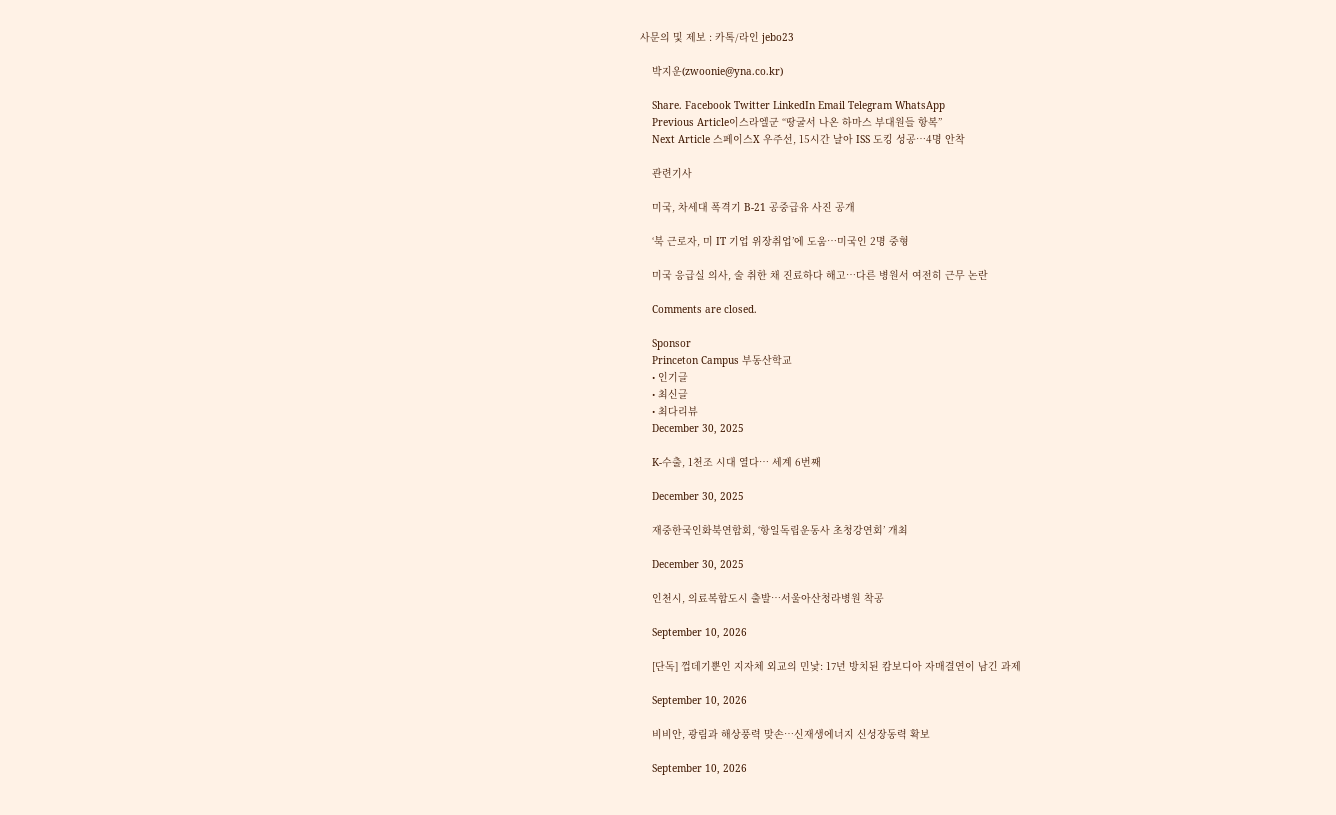사문의 및 제보 : 카톡/라인 jebo23

    박지운(zwoonie@yna.co.kr)

    Share. Facebook Twitter LinkedIn Email Telegram WhatsApp
    Previous Article이스라엘군 “땅굴서 나온 하마스 부대원들 항복”
    Next Article 스페이스X 우주선, 15시간 날아 ISS 도킹 성공…4명 안착

    관련기사

    미국, 차세대 폭격기 B-21 공중급유 사진 공개

    ‘북 근로자, 미 IT 기업 위장취업’에 도움…미국인 2명 중형

    미국 응급실 의사, 술 취한 채 진료하다 해고…다른 병원서 여전히 근무 논란

    Comments are closed.

    Sponsor
    Princeton Campus 부동산학교
    • 인기글
    • 최신글
    • 최다리뷰
    December 30, 2025

    K-수출, 1천조 시대 열다… 세계 6번째

    December 30, 2025

    재중한국인화북연합회, ‘항일독립운동사 초청강연회’ 개최

    December 30, 2025

    인천시, 의료복합도시 출발…서울아산청라병원 착공

    September 10, 2026

    [단독] 껍데기뿐인 지자체 외교의 민낯: 17년 방치된 캄보디아 자매결연이 남긴 과제

    September 10, 2026

    비비안, 광림과 해상풍력 맞손…신재생에너지 신성장동력 확보

    September 10, 2026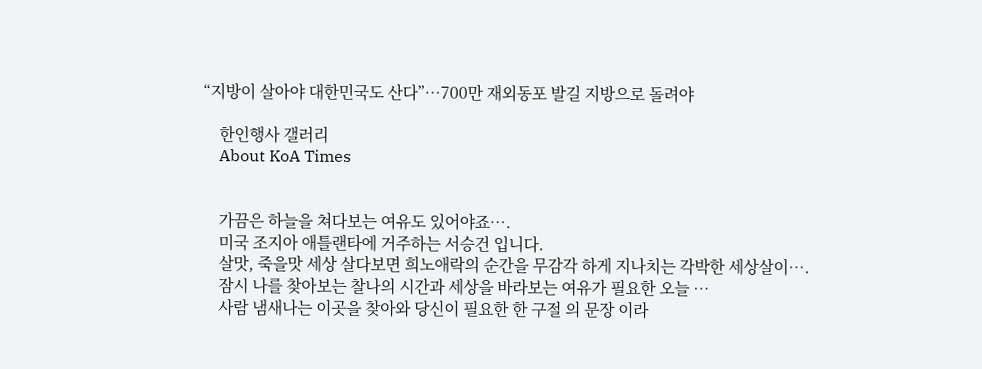“지방이 살아야 대한민국도 산다”…700만 재외동포 발길 지방으로 돌려야

    한인행사 갤러리
    About KoA Times


    가끔은 하늘을 쳐다보는 여유도 있어야죠….
    미국 조지아 애틀랜타에 거주하는 서승건 입니다.
    살맛, 죽을맛 세상 살다보면 희노애락의 순간을 무감각 하게 지나치는 각박한 세상살이….
    잠시 나를 찾아보는 찰나의 시간과 세상을 바라보는 여유가 필요한 오늘 …
    사람 냄새나는 이곳을 찾아와 당신이 필요한 한 구절 의 문장 이라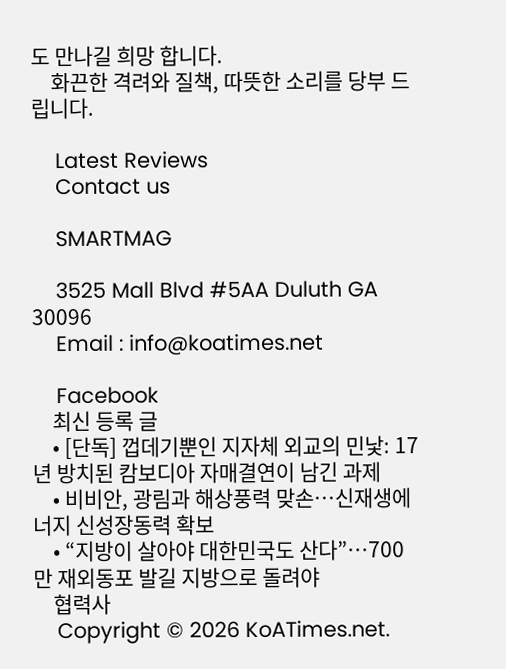도 만나길 희망 합니다.
    화끈한 격려와 질책, 따뜻한 소리를 당부 드립니다.

    Latest Reviews
    Contact us

    SMARTMAG

    3525 Mall Blvd #5AA Duluth GA 30096
    Email : info@koatimes.net

    Facebook
    최신 등록 글
    • [단독] 껍데기뿐인 지자체 외교의 민낯: 17년 방치된 캄보디아 자매결연이 남긴 과제
    • 비비안, 광림과 해상풍력 맞손…신재생에너지 신성장동력 확보
    • “지방이 살아야 대한민국도 산다”…700만 재외동포 발길 지방으로 돌려야
    협력사
    Copyright © 2026 KoATimes.net.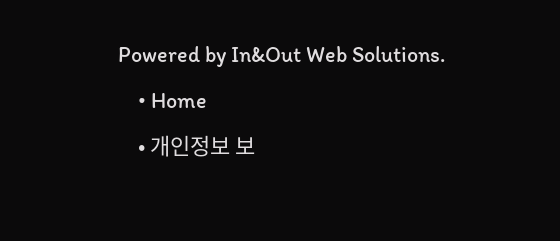Powered by In&Out Web Solutions.
    • Home
    • 개인정보 보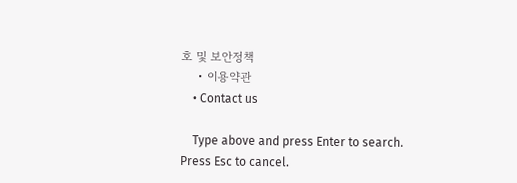호 및 보안정책
    • 이용약관
    • Contact us

    Type above and press Enter to search. Press Esc to cancel.